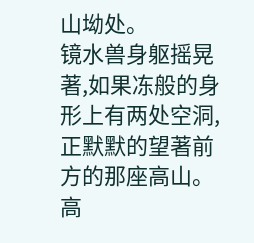山坳处。
镜水兽身躯摇晃著,如果冻般的身形上有两处空洞,正默默的望著前方的那座高山。
高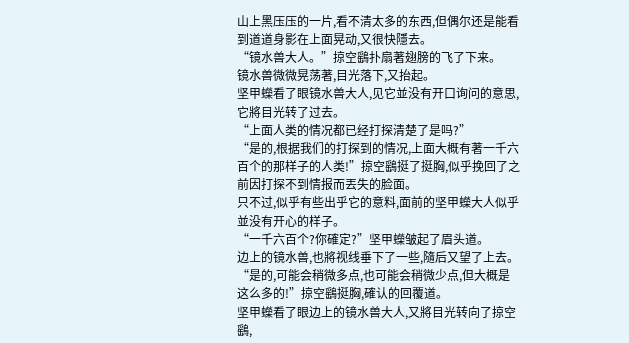山上黑压压的一片,看不清太多的东西,但偶尔还是能看到道道身影在上面晃动,又很快隱去。
“镜水兽大人。”掠空鷂扑扇著翅膀的飞了下来。
镜水兽微微晃荡著,目光落下,又抬起。
坚甲蠑看了眼镜水兽大人,见它並没有开口询问的意思,它將目光转了过去。
“上面人类的情况都已经打探清楚了是吗?”
“是的,根据我们的打探到的情况,上面大概有著一千六百个的那样子的人类!”掠空鷂挺了挺胸,似乎挽回了之前因打探不到情报而丟失的脸面。
只不过,似乎有些出乎它的意料,面前的坚甲蠑大人似乎並没有开心的样子。
“一千六百个?你確定?”坚甲蠑皱起了眉头道。
边上的镜水兽,也將视线垂下了一些,隨后又望了上去。
“是的,可能会稍微多点,也可能会稍微少点,但大概是这么多的!”掠空鷂挺胸,確认的回覆道。
坚甲蠑看了眼边上的镜水兽大人,又將目光转向了掠空鷂,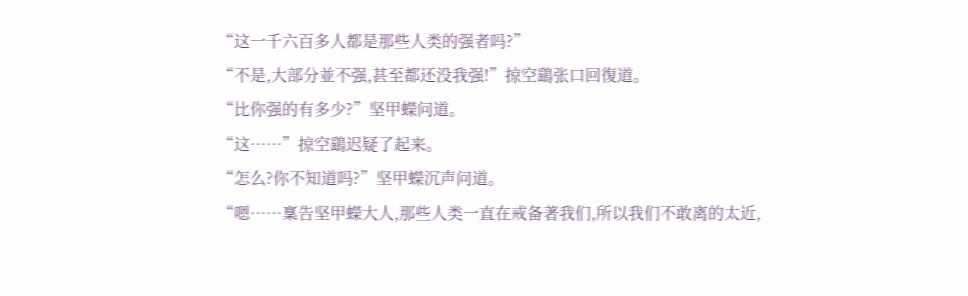“这一千六百多人都是那些人类的强者吗?”
“不是,大部分並不强,甚至都还没我强!”掠空鷂张口回復道。
“比你强的有多少?”坚甲蠑问道。
“这……”掠空鷂迟疑了起来。
“怎么?你不知道吗?”坚甲蠑沉声问道。
“嗯……稟告坚甲蠑大人,那些人类一直在戒备著我们,所以我们不敢离的太近,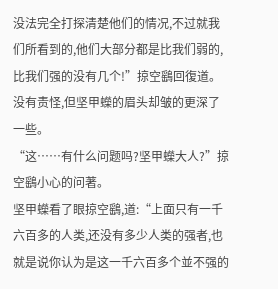没法完全打探清楚他们的情况,不过就我们所看到的,他们大部分都是比我们弱的,比我们强的没有几个!”掠空鷂回復道。
没有责怪,但坚甲蠑的眉头却皱的更深了一些。
“这……有什么问题吗?坚甲蠑大人?”掠空鷂小心的问著。
坚甲蠑看了眼掠空鷂,道:“上面只有一千六百多的人类,还没有多少人类的强者,也就是说你认为是这一千六百多个並不强的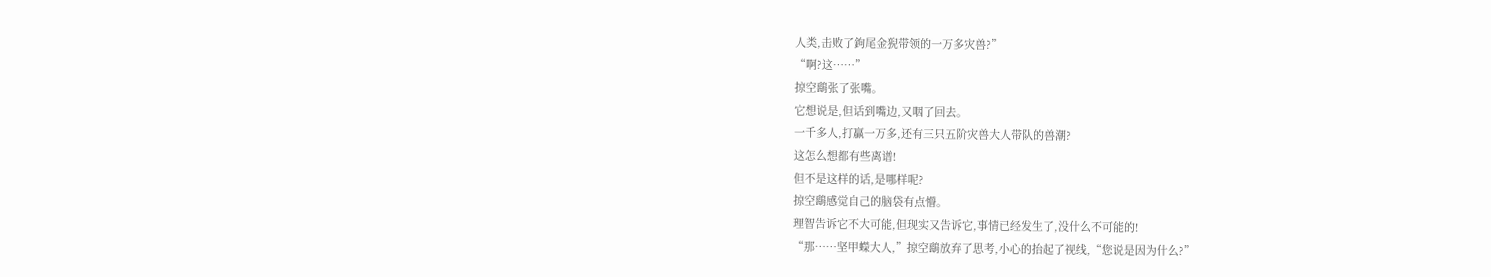人类,击败了鉤尾金猊带领的一万多灾兽?”
“啊?这……”
掠空鷂张了张嘴。
它想说是,但话到嘴边,又咽了回去。
一千多人,打贏一万多,还有三只五阶灾兽大人带队的兽潮?
这怎么想都有些离谱!
但不是这样的话,是哪样呢?
掠空鷂感觉自己的脑袋有点懵。
理智告诉它不大可能,但现实又告诉它,事情已经发生了,没什么不可能的!
“那……坚甲蠑大人,”掠空鷂放弃了思考,小心的抬起了视线,“您说是因为什么?”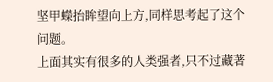坚甲蠑抬眸望向上方,同样思考起了这个问题。
上面其实有很多的人类强者,只不过藏著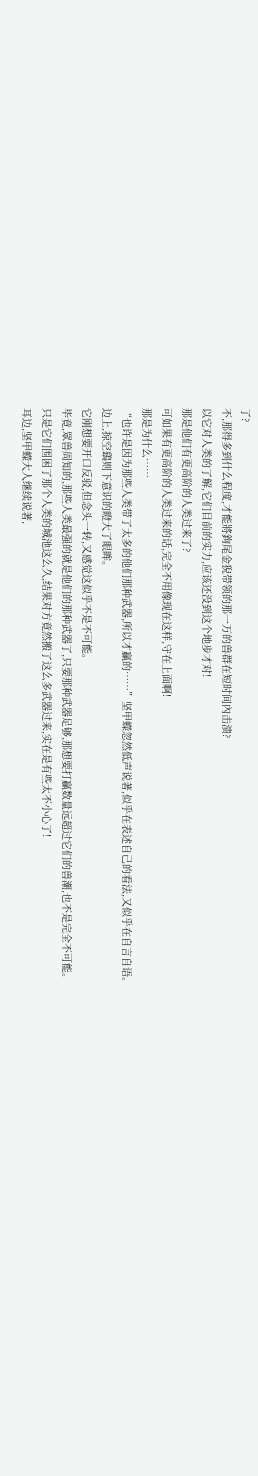了?
不,那得多到什么程度,才能將鉤尾金猊带领的那一万的兽群在短时间內击溃?
以它对人类的了解,它们目前的实力,应该还没到这个地步才对!
那是他们有更高阶的人类过来了?
可如果有更高阶的人类过来的话,完全不用像现在这样,守在上面啊!
那是为什么……
“也许是因为那些人类带了太多的他们那种武器,所以才贏的……”坚甲蠑忽然低声说著,似乎在表述自己的看法,又似乎在自言自语。
边上,掠空鷂则下意识的瞪大了眼眸。
它刚想要开口反驳,但念头一转,又感觉这似乎不是不可能。
毕竟,眾兽周知的,那些人类最强的就是他们的那种武器了,只要那种武器足够,那想要打贏数量远超过它们的兽潮,也不是完全不可能。
只是它们围困了那个人类的城池这么久,结果对方竟然搬了这么多武器过来,实在是有些太不小心了!
耳边,坚甲蠑大人继续说著,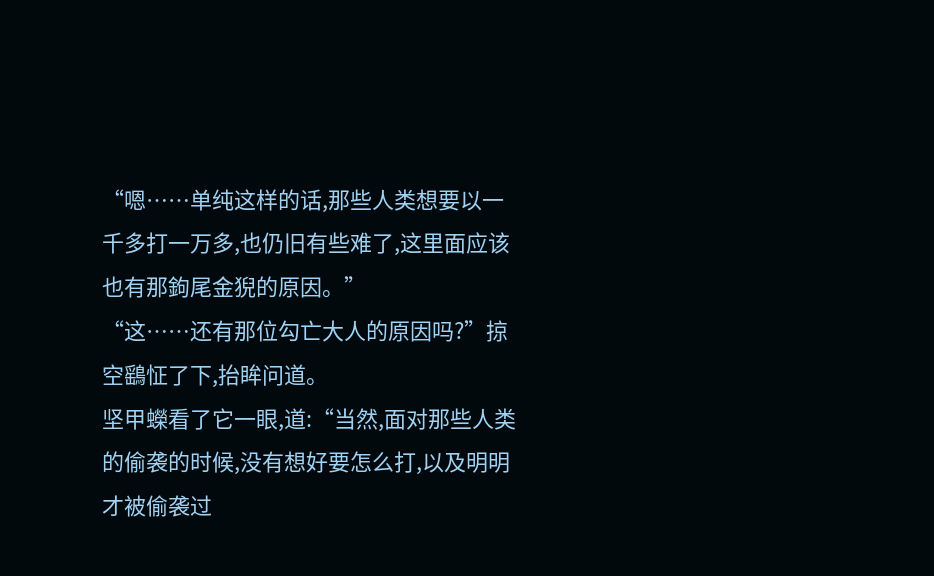“嗯……单纯这样的话,那些人类想要以一千多打一万多,也仍旧有些难了,这里面应该也有那鉤尾金猊的原因。”
“这……还有那位勾亡大人的原因吗?”掠空鷂怔了下,抬眸问道。
坚甲蠑看了它一眼,道:“当然,面对那些人类的偷袭的时候,没有想好要怎么打,以及明明才被偷袭过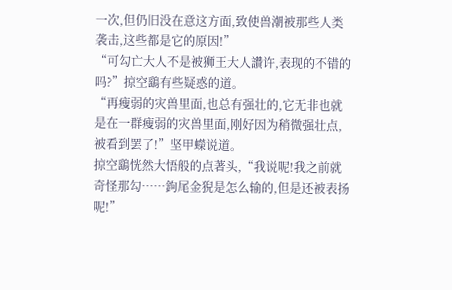一次,但仍旧没在意这方面,致使兽潮被那些人类袭击,这些都是它的原因!”
“可勾亡大人不是被狮王大人讚许,表现的不错的吗?”掠空鷂有些疑惑的道。
“再瘦弱的灾兽里面,也总有强壮的,它无非也就是在一群瘦弱的灾兽里面,刚好因为稍微强壮点,被看到罢了!”坚甲蠑说道。
掠空鷂恍然大悟般的点著头,“我说呢!我之前就奇怪那勾……鉤尾金猊是怎么输的,但是还被表扬呢!”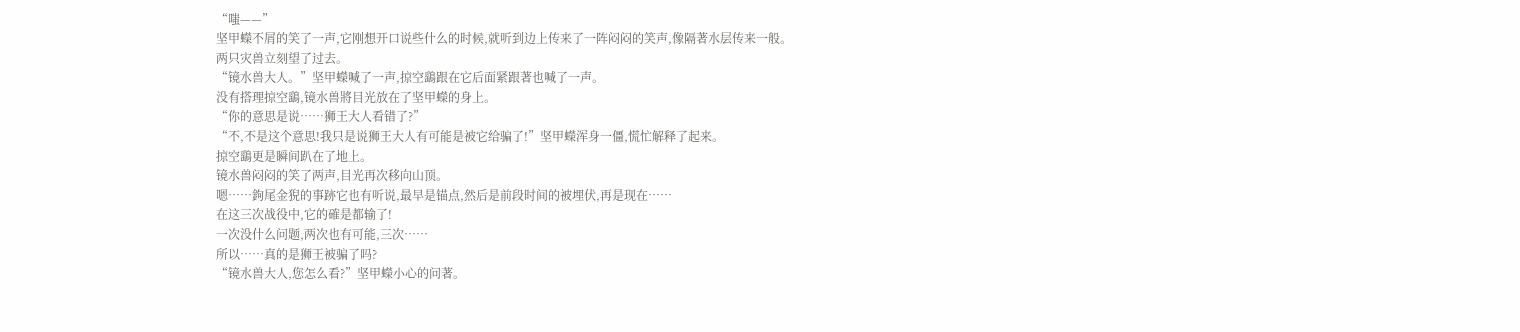“嗤——”
坚甲蠑不屑的笑了一声,它刚想开口说些什么的时候,就听到边上传来了一阵闷闷的笑声,像隔著水层传来一般。
两只灾兽立刻望了过去。
“镜水兽大人。”坚甲蠑喊了一声,掠空鷂跟在它后面紧跟著也喊了一声。
没有搭理掠空鷂,镜水兽將目光放在了坚甲蠑的身上。
“你的意思是说……狮王大人看错了?”
“不,不是这个意思!我只是说狮王大人有可能是被它给骗了!”坚甲蠑浑身一僵,慌忙解释了起来。
掠空鷂更是瞬间趴在了地上。
镜水兽闷闷的笑了两声,目光再次移向山顶。
嗯……鉤尾金猊的事跡它也有听说,最早是锚点,然后是前段时间的被埋伏,再是现在……
在这三次战役中,它的確是都输了!
一次没什么问题,两次也有可能,三次……
所以……真的是狮王被骗了吗?
“镜水兽大人,您怎么看?”坚甲蠑小心的问著。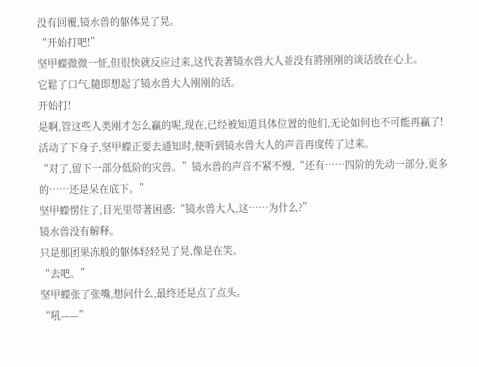没有回覆,镜水兽的躯体晃了晃。
“开始打吧!”
坚甲蠑微微一怔,但很快就反应过来,这代表著镜水兽大人並没有將刚刚的谈话放在心上。
它鬆了口气,隨即想起了镜水兽大人刚刚的话。
开始打!
是啊,管这些人类刚才怎么贏的呢,现在,已经被知道具体位置的他们,无论如何也不可能再贏了!
活动了下身子,坚甲蠑正要去通知时,便听到镜水兽大人的声音再度传了过来。
“对了,留下一部分低阶的灾兽。”镜水兽的声音不紧不慢,“还有……四阶的先动一部分,更多的……还是呆在底下。”
坚甲蠑愣住了,目光里带著困惑:“镜水兽大人,这……为什么?”
镜水兽没有解释。
只是那团果冻般的躯体轻轻晃了晃,像是在笑。
“去吧。”
坚甲蠑张了张嘴,想问什么,最终还是点了点头。
“吼——”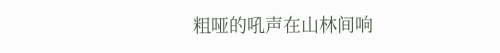粗哑的吼声在山林间响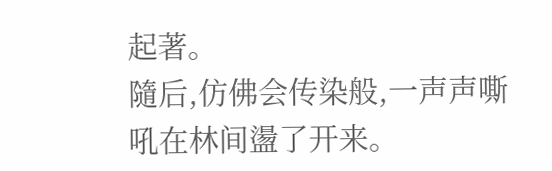起著。
隨后,仿佛会传染般,一声声嘶吼在林间盪了开来。